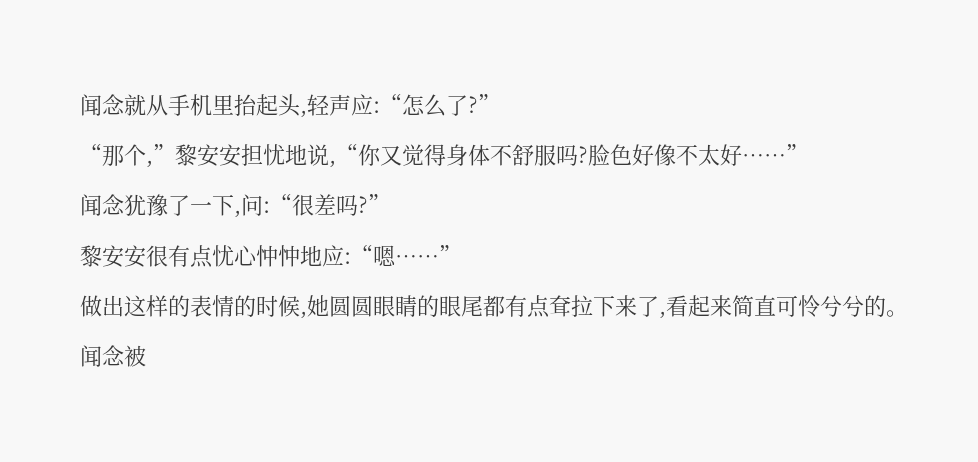闻念就从手机里抬起头,轻声应:“怎么了?”

“那个,”黎安安担忧地说,“你又觉得身体不舒服吗?脸色好像不太好……”

闻念犹豫了一下,问:“很差吗?”

黎安安很有点忧心忡忡地应:“嗯……”

做出这样的表情的时候,她圆圆眼睛的眼尾都有点耷拉下来了,看起来简直可怜兮兮的。

闻念被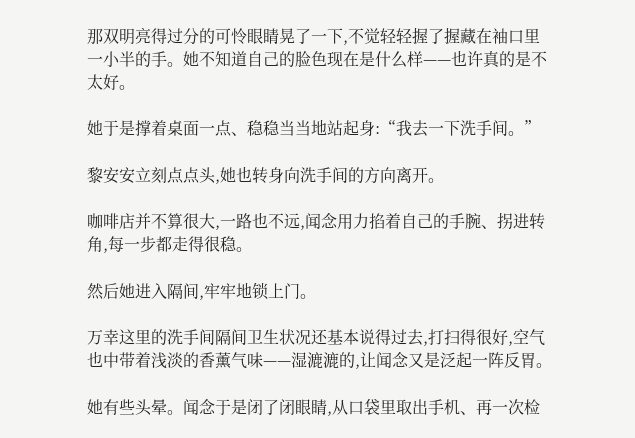那双明亮得过分的可怜眼睛晃了一下,不觉轻轻握了握藏在袖口里一小半的手。她不知道自己的脸色现在是什么样——也许真的是不太好。

她于是撑着桌面一点、稳稳当当地站起身:“我去一下洗手间。”

黎安安立刻点点头,她也转身向洗手间的方向离开。

咖啡店并不算很大,一路也不远,闻念用力掐着自己的手腕、拐进转角,每一步都走得很稳。

然后她进入隔间,牢牢地锁上门。

万幸这里的洗手间隔间卫生状况还基本说得过去,打扫得很好,空气也中带着浅淡的香薰气味——湿漉漉的,让闻念又是泛起一阵反胃。

她有些头晕。闻念于是闭了闭眼睛,从口袋里取出手机、再一次检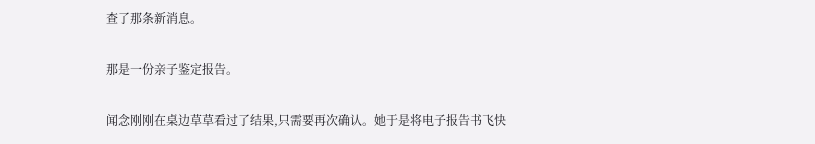查了那条新消息。

那是一份亲子鉴定报告。

闻念刚刚在桌边草草看过了结果,只需要再次确认。她于是将电子报告书飞快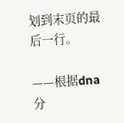划到末页的最后一行。

——根据dna分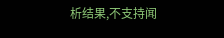析结果,不支持闻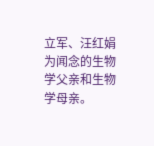立军、汪红娟为闻念的生物学父亲和生物学母亲。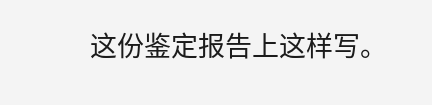这份鉴定报告上这样写。